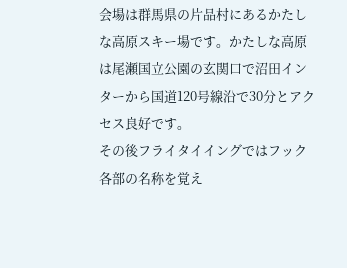会場は群馬県の片品村にあるかたしな高原スキー場です。かたしな高原は尾瀬国立公園の玄関口で沼田インターから国道120号線沿で30分とアクセス良好です。
その後フライタイイングではフック各部の名称を覚え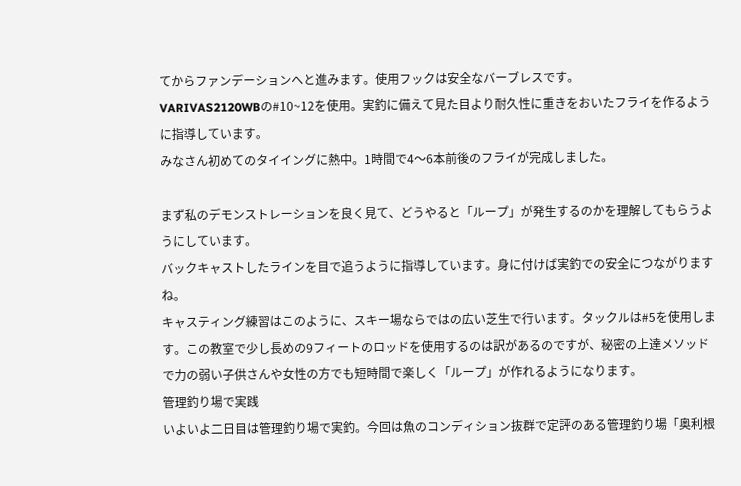てからファンデーションへと進みます。使用フックは安全なバーブレスです。
VARIVAS2120WBの#10~12を使用。実釣に備えて見た目より耐久性に重きをおいたフライを作るように指導しています。
みなさん初めてのタイイングに熱中。1時間で4〜6本前後のフライが完成しました。

まず私のデモンストレーションを良く見て、どうやると「ループ」が発生するのかを理解してもらうようにしています。
バックキャストしたラインを目で追うように指導しています。身に付けば実釣での安全につながりますね。
キャスティング練習はこのように、スキー場ならではの広い芝生で行います。タックルは#5を使用します。この教室で少し長めの9フィートのロッドを使用するのは訳があるのですが、秘密の上達メソッドで力の弱い子供さんや女性の方でも短時間で楽しく「ループ」が作れるようになります。
管理釣り場で実践
いよいよ二日目は管理釣り場で実釣。今回は魚のコンディション抜群で定評のある管理釣り場「奥利根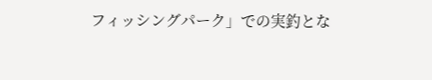フィッシングパーク」での実釣とな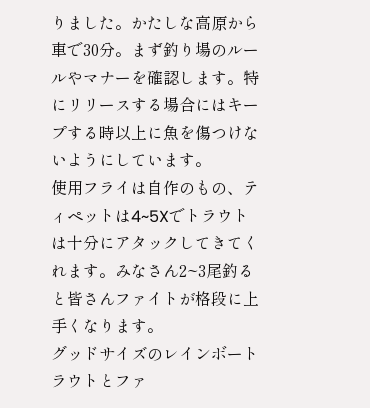りました。かたしな高原から車で30分。まず釣り場のルールやマナーを確認します。特にリリースする場合にはキープする時以上に魚を傷つけないようにしています。
使用フライは自作のもの、ティペットは4~5Xでトラウトは十分にアタックしてきてくれます。みなさん2~3尾釣ると皆さんファイトが格段に上手くなります。
グッドサイズのレインボートラウトとファ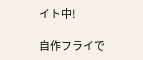イト中!

自作フライで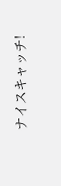ナイスキャッチ!